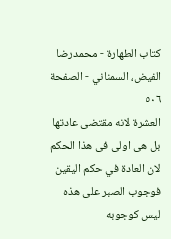كتاب الطهارة - محمدرضا الفيض، السمناني - الصفحة ٥٠٦
العشرة لانه مقتضى عادتها بل هى اولى فى هذا الحكم لان العادة في حكم اليقين فوجوب الصبر على هذه ليس كوجوبه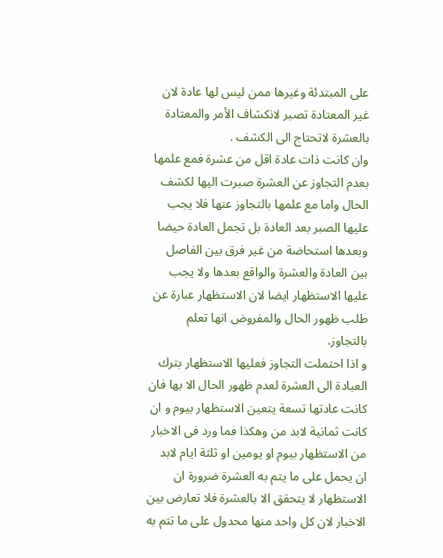على المبتدئة وغيرها ممن ليس لها عادة لان غير المعتادة تصبر لانكشاف الأمر والمعتادة بالعشرة لاتحتاج الى الكشف .
وان كانت ذات عادة اقل من عشرة فمع علمها بعدم التجاوز عن العشرة صبرت اليها لكشف الحال واما مع علمها بالتجاوز عنها فلا يجب عليها الصبر بعد العادة بل تجمل العادة حيضا وبعدها استحاضة من غير فرق بين الفاصل بين العادة والعشرة والواقع بعدها ولا يجب عليها الاستظهار ايضا لان الاستظهار عبارة عن طلب ظهور الحال والمفروض انها تعلم بالتجاوز.
و اذا احتملت التجاوز فعليها الاستظهار بترك العبادة الى العشرة لعدم ظهور الحال الا بها فان كانت عادتها تسعة يتعين الاستظهار بيوم و ان كانت ثمانية لابد من وهكذا فما ورد فى الاخبار من الاستظهار بيوم او يومين او ثلثة ايام لابد ان يحمل على ما يتم به العشرة ضرورة ان الاستظهار لا يتحقق الا بالعشرة فلا تعارض بين الاخبار لان كل واحد منها محدول على ما تتم به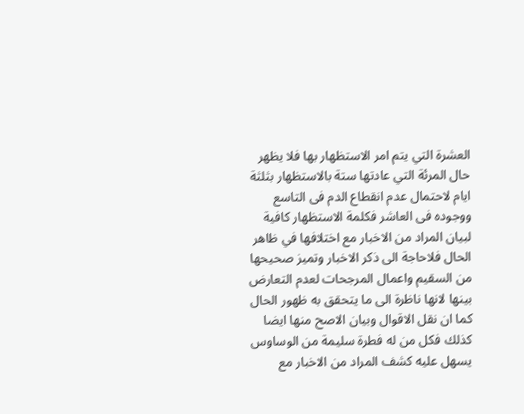العشرة التي يتم امر الاستظهار بها فلا يظهر حال المرئة التي عادتها ستة بالاستظهار بثلثة ايام لاحتمال عدم انقطاع الدم فى التاسع ووجوده فى العاشر فكلمة الاستظهار كافية لبيان المراد من الاخبار مع اختلافها في ظاهر الحال فلاحاجة الى ذكر الاخبار وتميز صحيحها من السقيم واعمال المرجحات لعدم التعارض بينها لانها ناظرة الى ما يتحقق به ظهور الحال كما ان نقل الاقوال وبيان الاصح منها ايضا كذلك فكل من له فطرة سليمة من الوساوس يسهل عليه كشف المراد من الاخبار مع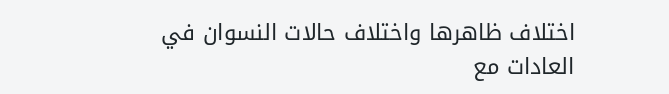اختلاف ظاهرها واختلاف حالات النسوان في العادات مع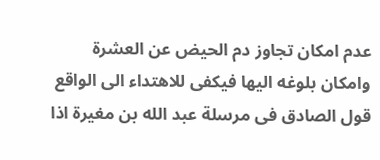عدم امكان تجاوز دم الحيض عن العشرة وامكان بلوغه اليها فيكفى للاهتداء الى الواقع قول الصادق فى مرسلة عبد الله بن مغيرة اذا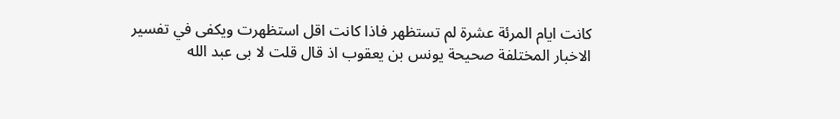كانت ايام المرئة عشرة لم تستظهر فاذا كانت اقل استظهرت ويكفى في تفسير الاخبار المختلفة صحيحة يونس بن يعقوب اذ قال قلت لا بى عبد الله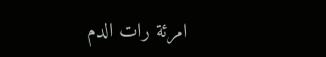امرئة رات الدم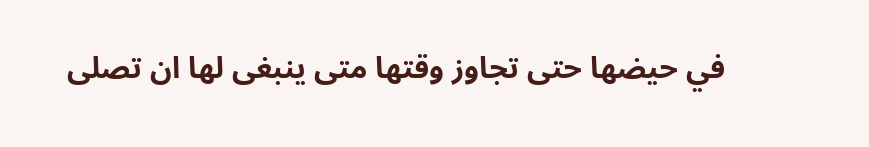في حيضها حتى تجاوز وقتها متى ينبغى لها ان تصلى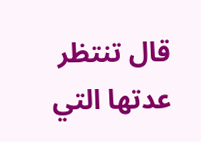قال تنتظر عدتها التي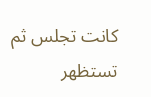كانت تجلس ثم تستظهر